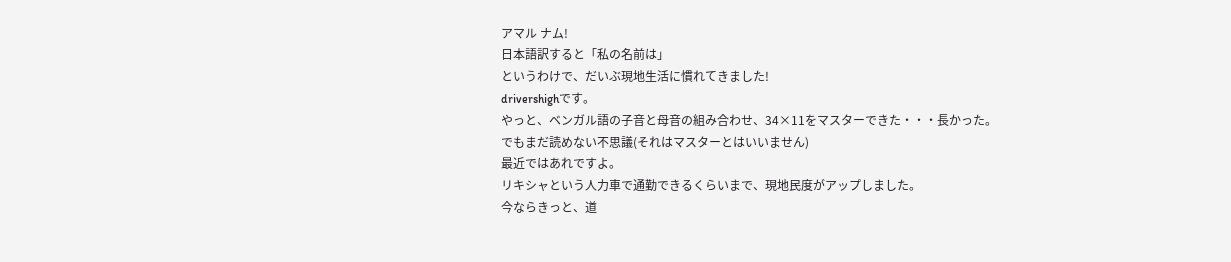アマル ナム!
日本語訳すると「私の名前は」
というわけで、だいぶ現地生活に慣れてきました!
drivershighです。
やっと、ベンガル語の子音と母音の組み合わせ、34×11をマスターできた・・・長かった。
でもまだ読めない不思議(それはマスターとはいいません)
最近ではあれですよ。
リキシャという人力車で通勤できるくらいまで、現地民度がアップしました。
今ならきっと、道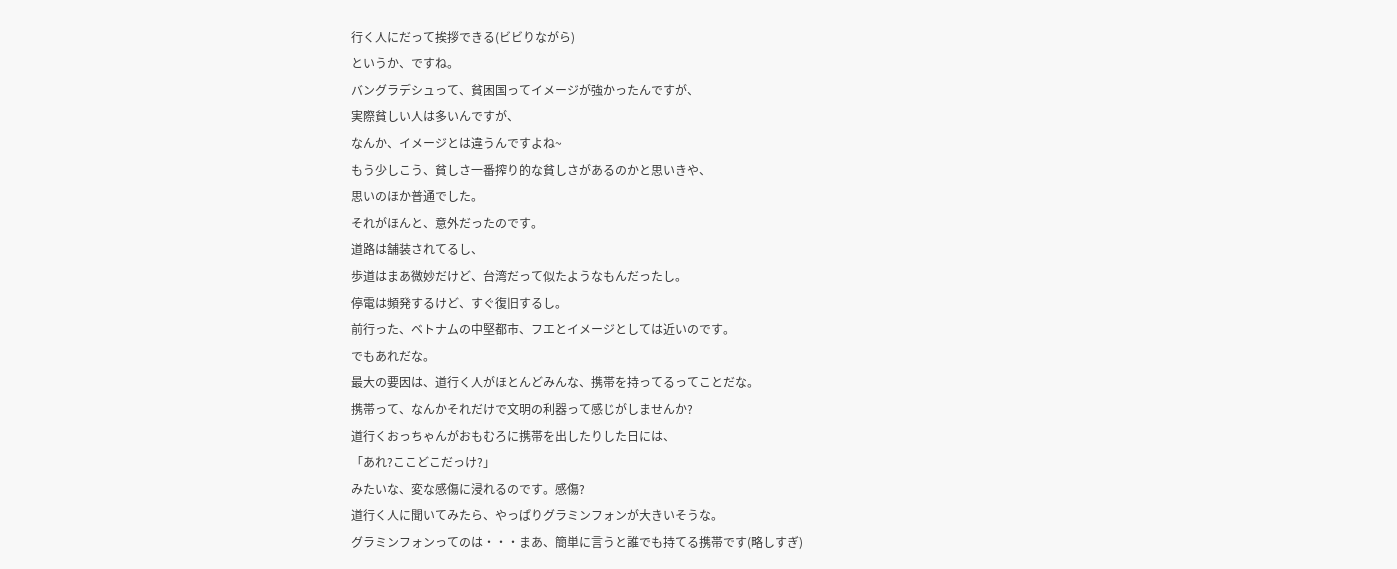行く人にだって挨拶できる(ビビりながら)
というか、ですね。
バングラデシュって、貧困国ってイメージが強かったんですが、
実際貧しい人は多いんですが、
なんか、イメージとは違うんですよね~
もう少しこう、貧しさ一番搾り的な貧しさがあるのかと思いきや、
思いのほか普通でした。
それがほんと、意外だったのです。
道路は舗装されてるし、
歩道はまあ微妙だけど、台湾だって似たようなもんだったし。
停電は頻発するけど、すぐ復旧するし。
前行った、ベトナムの中堅都市、フエとイメージとしては近いのです。
でもあれだな。
最大の要因は、道行く人がほとんどみんな、携帯を持ってるってことだな。
携帯って、なんかそれだけで文明の利器って感じがしませんか?
道行くおっちゃんがおもむろに携帯を出したりした日には、
「あれ?ここどこだっけ?」
みたいな、変な感傷に浸れるのです。感傷?
道行く人に聞いてみたら、やっぱりグラミンフォンが大きいそうな。
グラミンフォンってのは・・・まあ、簡単に言うと誰でも持てる携帯です(略しすぎ)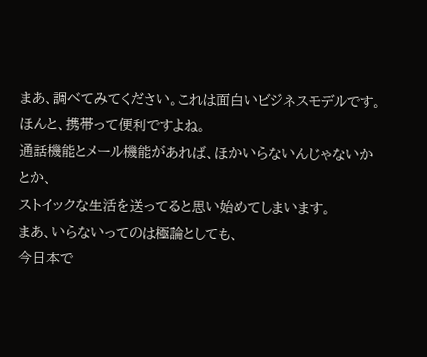まあ、調べてみてください。これは面白いビジネスモデルです。
ほんと、携帯って便利ですよね。
通話機能とメール機能があれば、ほかいらないんじゃないかとか、
ストイックな生活を送ってると思い始めてしまいます。
まあ、いらないってのは極論としても、
今日本で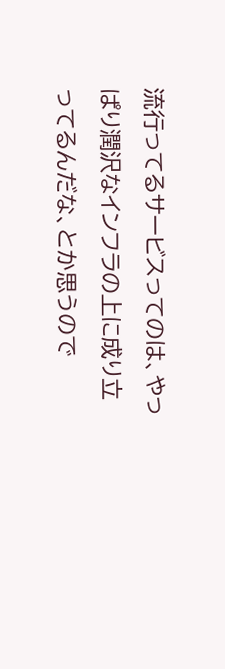流行ってるサービスってのは、やっぱり潤沢なインフラの上に成り立ってるんだな、とか思うので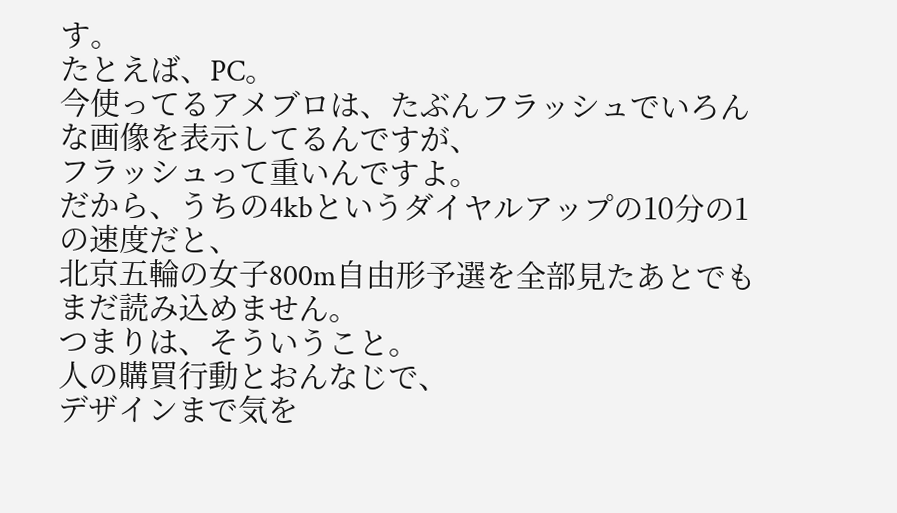す。
たとえば、PC。
今使ってるアメブロは、たぶんフラッシュでいろんな画像を表示してるんですが、
フラッシュって重いんですよ。
だから、うちの4kbというダイヤルアップの10分の1の速度だと、
北京五輪の女子800m自由形予選を全部見たあとでもまだ読み込めません。
つまりは、そういうこと。
人の購買行動とおんなじで、
デザインまで気を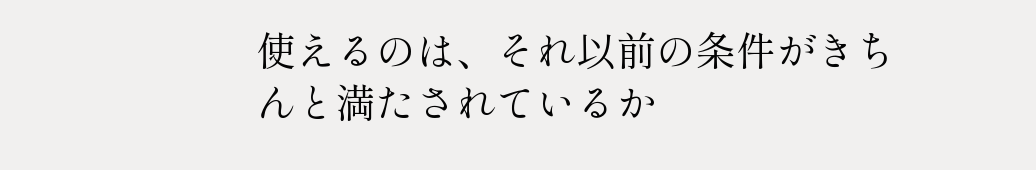使えるのは、それ以前の条件がきちんと満たされているか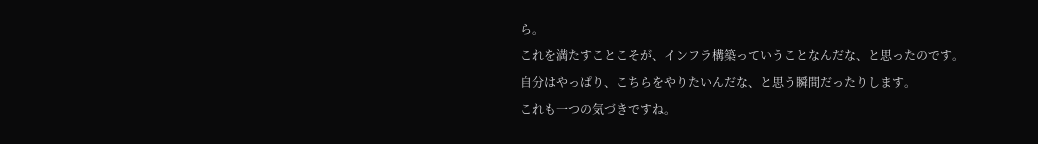ら。
これを満たすことこそが、インフラ構築っていうことなんだな、と思ったのです。
自分はやっぱり、こちらをやりたいんだな、と思う瞬間だったりします。
これも一つの気づきですね。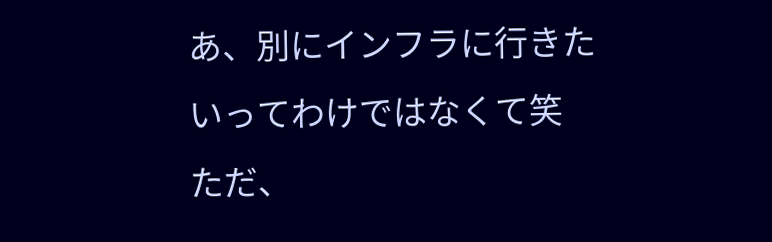あ、別にインフラに行きたいってわけではなくて笑
ただ、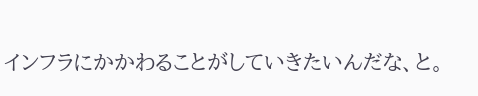インフラにかかわることがしていきたいんだな、と。